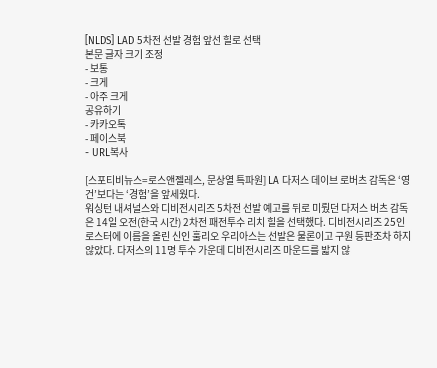[NLDS] LAD 5차전 선발 경험 앞선 힐로 선택
본문 글자 크기 조정
- 보통
- 크게
- 아주 크게
공유하기
- 카카오톡
- 페이스북
- URL복사

[스포티비뉴스=로스앤젤레스, 문상열 특파원] LA 다저스 데이브 로버츠 감독은 ‘영건’보다는 ‘경험’을 앞세웠다.
워싱턴 내셔널스와 디비전시리즈 5차전 선발 예고를 뒤로 미뤘던 다저스 버츠 감독은 14일 오전(한국 시간) 2차전 패전투수 리치 힐을 선택했다. 디비전시리즈 25인 로스터에 이름을 올린 신인 훌리오 우리아스는 선발은 물론이고 구원 등판조차 하지 않았다. 다저스의 11명 투수 가운데 디비전시리즈 마운드를 밟지 않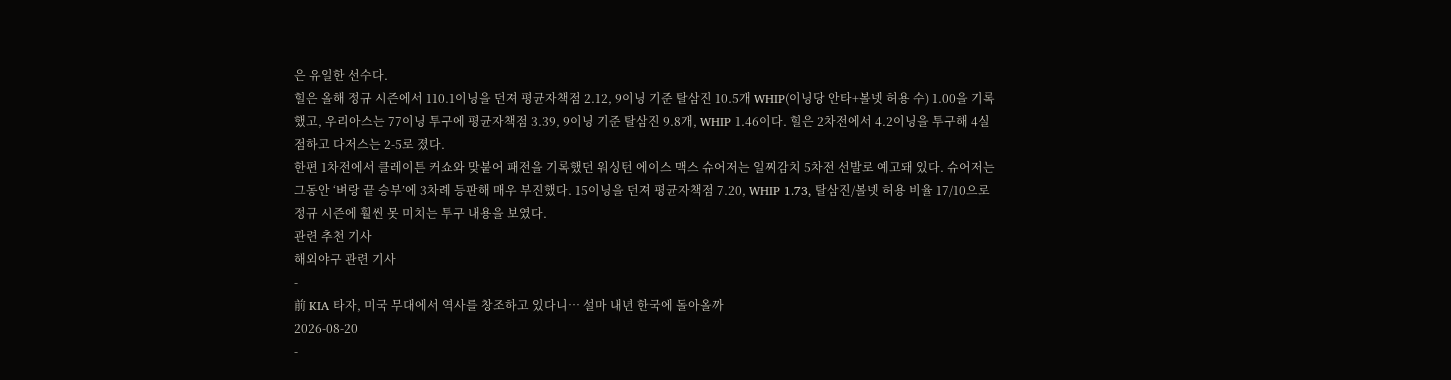은 유일한 선수다.
힐은 올해 정규 시즌에서 110.1이닝을 던져 평균자책점 2.12, 9이닝 기준 탈삼진 10.5개 WHIP(이닝당 안타+볼넷 허용 수) 1.00을 기록했고, 우리아스는 77이닝 투구에 평균자책점 3.39, 9이닝 기준 탈삼진 9.8개, WHIP 1.46이다. 힐은 2차전에서 4.2이닝을 투구해 4실점하고 다저스는 2-5로 졌다.
한편 1차전에서 클레이튼 커쇼와 맞붙어 패전을 기록했던 워싱턴 에이스 맥스 슈어저는 일찌감치 5차전 선발로 예고돼 있다. 슈어저는 그동안 ‘벼랑 끝 승부’에 3차례 등판해 매우 부진했다. 15이닝을 던져 평균자책점 7.20, WHIP 1.73, 탈삼진/볼넷 허용 비율 17/10으로 정규 시즌에 훨씬 못 미치는 투구 내용을 보였다.
관련 추천 기사
해외야구 관련 기사
-
前 KIA 타자, 미국 무대에서 역사를 창조하고 있다니… 설마 내년 한국에 돌아올까
2026-08-20
-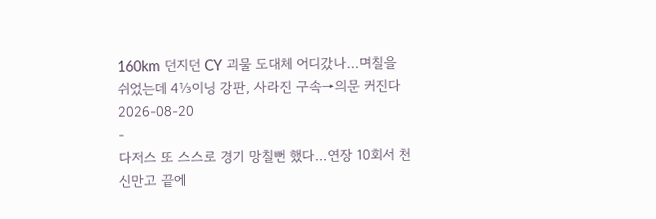160km 던지던 CY 괴물 도대체 어디갔나…며칠을 쉬었는데 4⅓이닝 강판, 사라진 구속→의문 커진다
2026-08-20
-
다저스 또 스스로 경기 망칠뻔 했다…연장 10회서 천신만고 끝에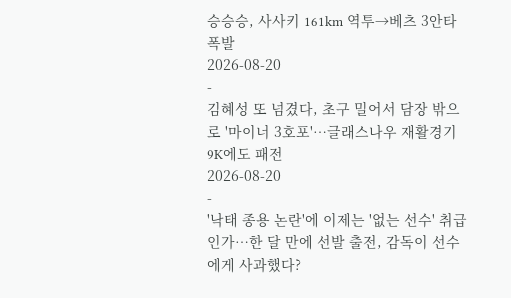승승승, 사사키 161km 역투→베츠 3안타 폭발
2026-08-20
-
김혜성 또 넘겼다, 초구 밀어서 담장 밖으로 '마이너 3호포'…글래스나우 재활경기 9K에도 패전
2026-08-20
-
'낙태 종용 논란'에 이제는 '없는 선수' 취급인가…한 달 만에 선발 출전, 감독이 선수에게 사과했다?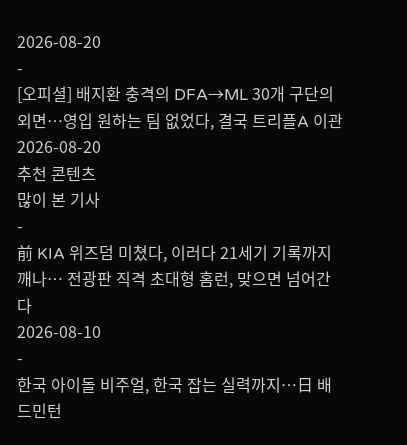2026-08-20
-
[오피셜] 배지환 충격의 DFA→ML 30개 구단의 외면…영입 원하는 팀 없었다, 결국 트리플A 이관
2026-08-20
추천 콘텐츠
많이 본 기사
-
前 KIA 위즈덤 미쳤다, 이러다 21세기 기록까지 깨나… 전광판 직격 초대형 홈런, 맞으면 넘어간다
2026-08-10
-
한국 아이돌 비주얼, 한국 잡는 실력까지…日 배드민턴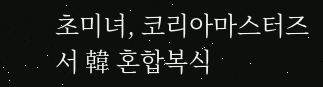초미녀, 코리아마스터즈서 韓 혼합복식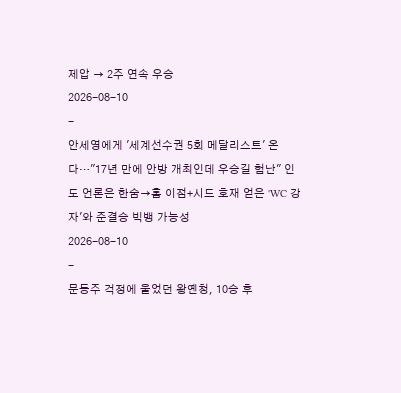제압 → 2주 연속 우승
2026-08-10
-
안세영에게 '세계선수권 5회 메달리스트' 온다…"17년 만에 안방 개최인데 우승길 험난" 인도 언론은 한숨→홈 이점+시드 호재 얻은 'WC 강자'와 준결승 빅뱅 가능성
2026-08-10
-
문동주 걱정에 울었던 왕옌청, 10승 후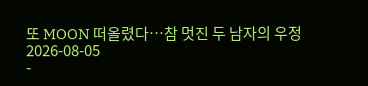또 MOON 떠올렸다…참 멋진 두 남자의 우정
2026-08-05
-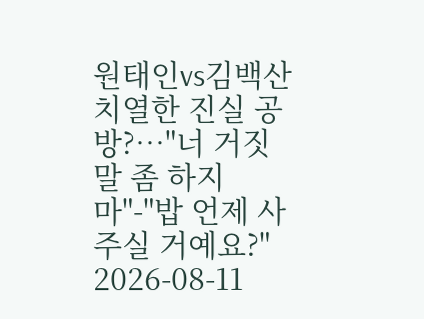원태인vs김백산 치열한 진실 공방?…"너 거짓말 좀 하지 마"-"밥 언제 사주실 거예요?"
2026-08-11